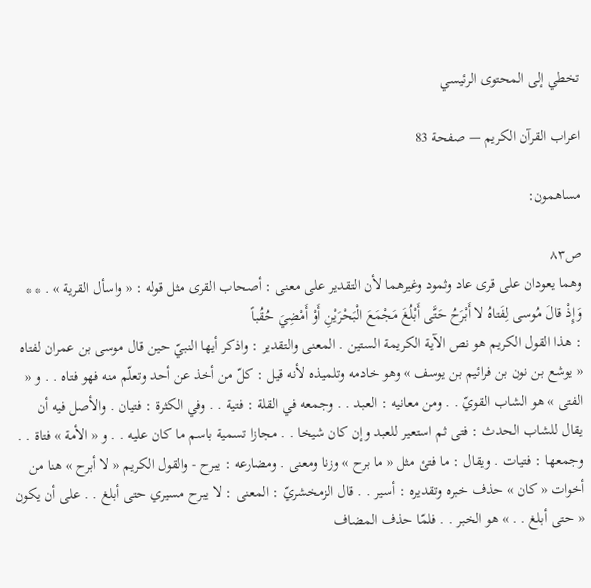تخطي إلى المحتوى الرئيسي

اعراب القرآن الكريم — صفحة 83

مساهمون:

ص٨٣
وهما يعودان على قرى عاد وثمود وغيرهما لأن التقدير على معنى : أصحاب القرى مثل قوله : « واسأل القرية » . * *
وَإِذْ قالَ مُوسى لِفَتاهُ لا أَبْرَحُ حَتَّى أَبْلُغَ مَجْمَعَ الْبَحْرَيْنِ أَوْ أَمْضِيَ حُقُباً
: هذا القول الكريم هو نص الآية الكريمة الستين . المعنى والتقدير : واذكر أيها النبيّ حين قال موسى بن عمران لفتاه « يوشع بن نون بن فرائيم بن يوسف » وهو خادمه وتلميذه لأنه قيل : كلّ من أخذ عن أحد وتعلّم منه فهو فتاه . . و « الفتى » هو الشاب القويّ . . ومن معانيه : العبد . . وجمعه في القلة : فتية . . وفي الكثرة : فتيان . والأصل فيه أن يقال للشاب الحدث : فتى ثم استعير للعبد وإن كان شيخا . . مجازا تسمية باسم ما كان عليه . . و « الأمة » فتاة . . وجمعها : فتيات . ويقال : ما فتئ مثل « ما برح » وزنا ومعنى . ومضارعه : يبرح - والقول الكريم « لا أبرح » هنا من أخوات « كان » حذف خبره وتقديره : أسير . . قال الزمخشريّ : المعنى : لا يبرح مسيري حتى أبلغ . . على أن يكون « حتى أبلغ . . » هو الخبر . . فلمّا حذف المضاف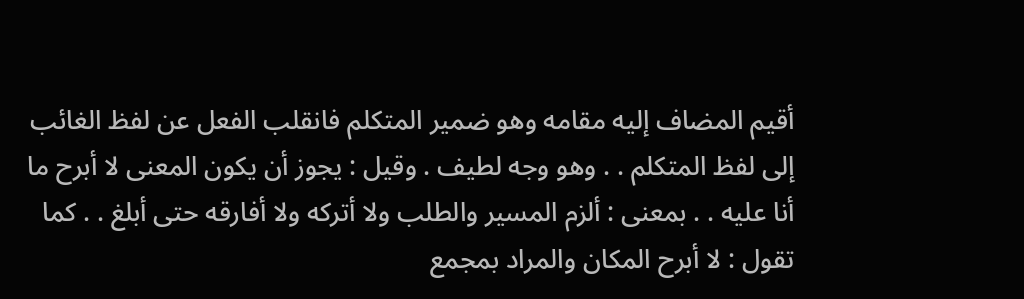أقيم المضاف إليه مقامه وهو ضمير المتكلم فانقلب الفعل عن لفظ الغائب إلى لفظ المتكلم . . وهو وجه لطيف . وقيل : يجوز أن يكون المعنى لا أبرح ما أنا عليه . . بمعنى : ألزم المسير والطلب ولا أتركه ولا أفارقه حتى أبلغ . . كما تقول : لا أبرح المكان والمراد بمجمع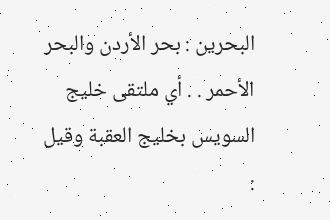البحرين : بحر الأردن والبحر الأحمر . . أي ملتقى خليج السويس بخليج العقبة وقيل :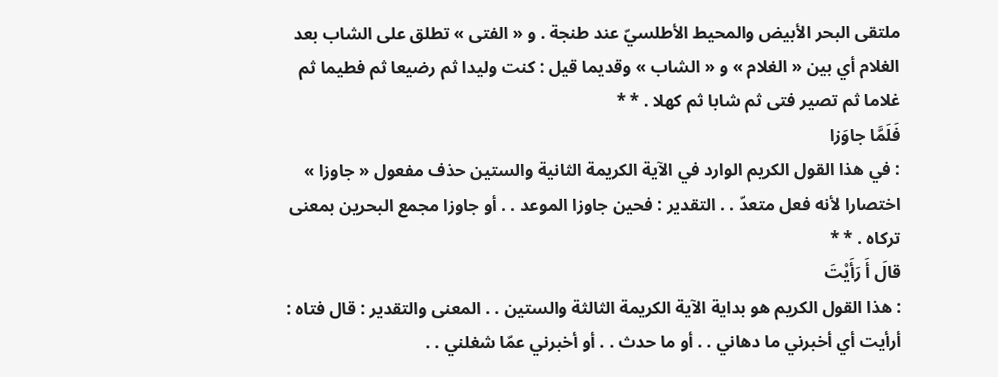ملتقى البحر الأبيض والمحيط الأطلسيّ عند طنجة . و « الفتى » تطلق على الشاب بعد الغلام أي بين « الغلام » و « الشاب » وقديما قيل : كنت وليدا ثم رضيعا ثم فطيما ثم غلاما ثم تصير فتى ثم شابا ثم كهلا . * *
فَلَمَّا جاوَزا
: في هذا القول الكريم الوارد في الآية الكريمة الثانية والستين حذف مفعول « جاوزا » اختصارا لأنه فعل متعدّ . . التقدير : فحين جاوزا الموعد . . أو جاوزا مجمع البحرين بمعنى تركاه . * *
قالَ أَ رَأَيْتَ
: هذا القول الكريم هو بداية الآية الكريمة الثالثة والستين . . المعنى والتقدير : قال فتاه : أرأيت أي أخبرني ما دهاني . . أو ما حدث . . أو أخبرني عمّا شغلني . .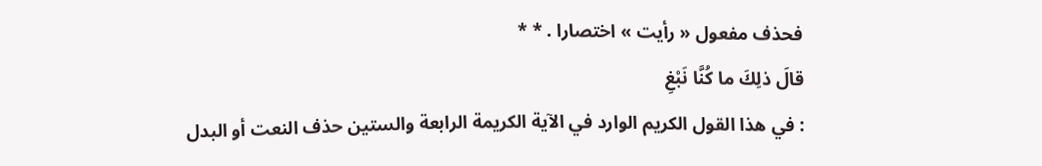فحذف مفعول « رأيت » اختصارا . * *
قالَ ذلِكَ ما كُنَّا نَبْغِ
: في هذا القول الكريم الوارد في الآية الكريمة الرابعة والستين حذف النعت أو البدل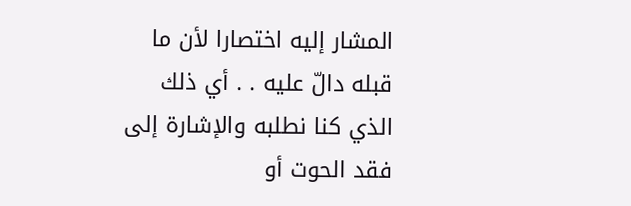المشار إليه اختصارا لأن ما قبله دالّ عليه . . أي ذلك الذي كنا نطلبه والإشارة إلى فقد الحوت أو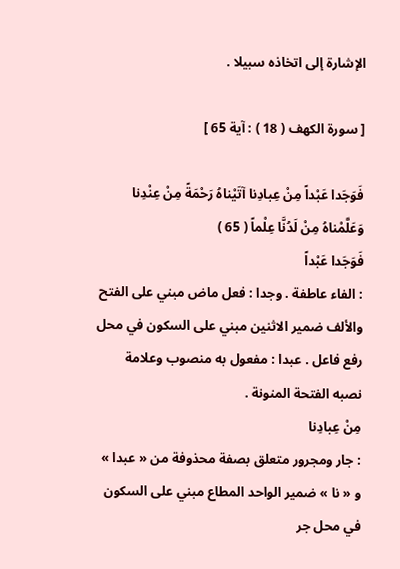الإشارة إلى اتخاذه سبيلا .

[ سورة الكهف ( 18 ) : آية 65 ]

فَوَجَدا عَبْداً مِنْ عِبادِنا آتَيْناهُ رَحْمَةً مِنْ عِنْدِنا وَعَلَّمْناهُ مِنْ لَدُنَّا عِلْماً ( 65 )
فَوَجَدا عَبْداً
: الفاء عاطفة . وجدا : فعل ماض مبني على الفتح والألف ضمير الاثنين مبني على السكون في محل رفع فاعل . عبدا : مفعول به منصوب وعلامة نصبه الفتحة المنونة .
مِنْ عِبادِنا
: جار ومجرور متعلق بصفة محذوفة من « عبدا » و « نا » ضمير الواحد المطاع مبني على السكون في محل جر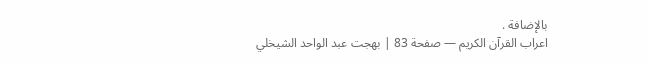بالإضافة .
اعراب القرآن الكريم — صفحة 83 | بهجت عبد الواحد الشيخلي